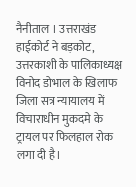नैनीताल । उत्तराखंड हाईकोर्ट ने बड़कोट, उत्तरकाशी के पालिकाध्यक्ष विनोद डोभाल के खिलाफ जिला सत्र न्यायालय में विचाराधीन मुकदमे के ट्रायल पर फिलहाल रोक लगा दी है।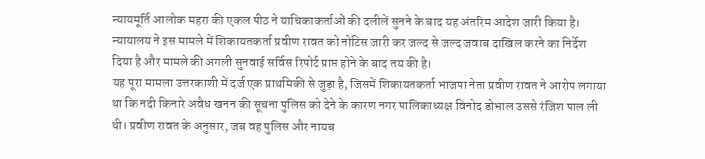न्यायमूर्ति आलोक महरा की एकल पीठ ने याचिकाकर्ताओं की दलीलें सुनने के बाद यह अंतरिम आदेश जारी किया है। न्यायालय ने इस मामले में शिकायतकर्ता प्रवीण रावत को नोटिस जारी कर जल्द से जल्द जवाब दाखिल करने का निर्देश दिया है और मामले की अगली सुनवाई सर्विस रिपोर्ट प्राप्त होने के बाद तय की है।
यह पूरा मामला उत्तरकाशी में दर्ज एक प्राथमिकी से जुड़ा है, जिसमें शिकायतकर्ता भाजपा नेता प्रवीण रावत ने आरोप लगाया था कि नदी किनारे अवैध खनन की सूचना पुलिस को देने के कारण नगर पालिकाध्यक्ष विनोद डोभाल उससे रंजिश पाल ली थी। प्रवीण रावत के अनुसार, जब वह पुलिस और नायब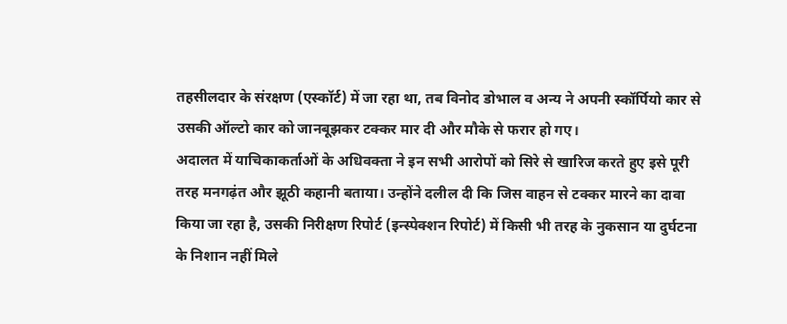तहसीलदार के संरक्षण (एस्कॉर्ट) में जा रहा था, तब विनोद डोभाल व अन्य ने अपनी स्कॉर्पियो कार से उसकी ऑल्टो कार को जानबूझकर टक्कर मार दी और मौके से फरार हो गए।
अदालत में याचिकाकर्ताओं के अधिवक्ता ने इन सभी आरोपों को सिरे से खारिज करते हुए इसे पूरी तरह मनगढ़ंत और झूठी कहानी बताया। उन्होंने दलील दी कि जिस वाहन से टक्कर मारने का दावा किया जा रहा है, उसकी निरीक्षण रिपोर्ट (इन्स्पेक्शन रिपोर्ट) में किसी भी तरह के नुकसान या दुर्घटना के निशान नहीं मिले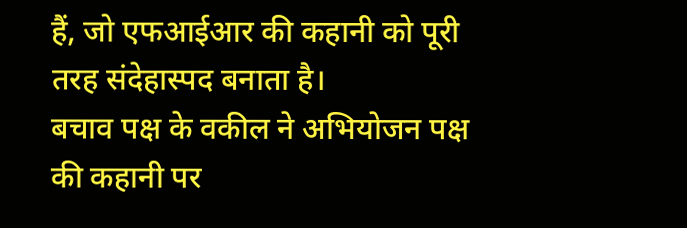हैं, जो एफआईआर की कहानी को पूरी तरह संदेहास्पद बनाता है।
बचाव पक्ष के वकील ने अभियोजन पक्ष की कहानी पर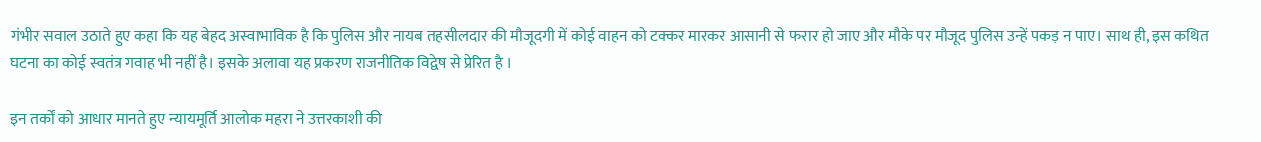गंभीर सवाल उठाते हुए कहा कि यह बेहद अस्वाभाविक है कि पुलिस और नायब तहसीलदार की मौजूदगी में कोई वाहन को टक्कर मारकर आसानी से फरार हो जाए और मौके पर मौजूद पुलिस उन्हें पकड़ न पाए। साथ ही, इस कथित घटना का कोई स्वतंत्र गवाह भी नहीं है। इसके अलावा यह प्रकरण राजनीतिक विद्वेष से प्रेरित है ।

इन तर्कों को आधार मानते हुए न्यायमूर्ति आलोक महरा ने उत्तरकाशी की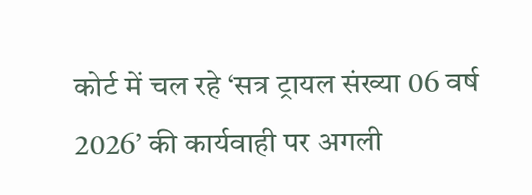कोर्ट में चल रहे ‘सत्र ट्रायल संख्या 06 वर्ष 2026’ की कार्यवाही पर अगली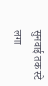सुनवाई तक स्टे लगा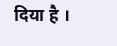दिया है ।